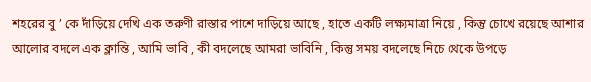শহরের বু ’ কে দাঁড়িয়ে দেখি এক তরুণী রাস্তার পাশে দাড়িয়ে আছে , হাতে একটি লক্ষ্যমাত্রা নিয়ে , কিন্তু চোখে রয়েছে আশার আলোর বদলে এক ক্লান্তি , আমি ভাবি , কী বদলেছে আমরা ভাবিনি , কিন্তু সময় বদলেছে নিচে থেকে উপড়ে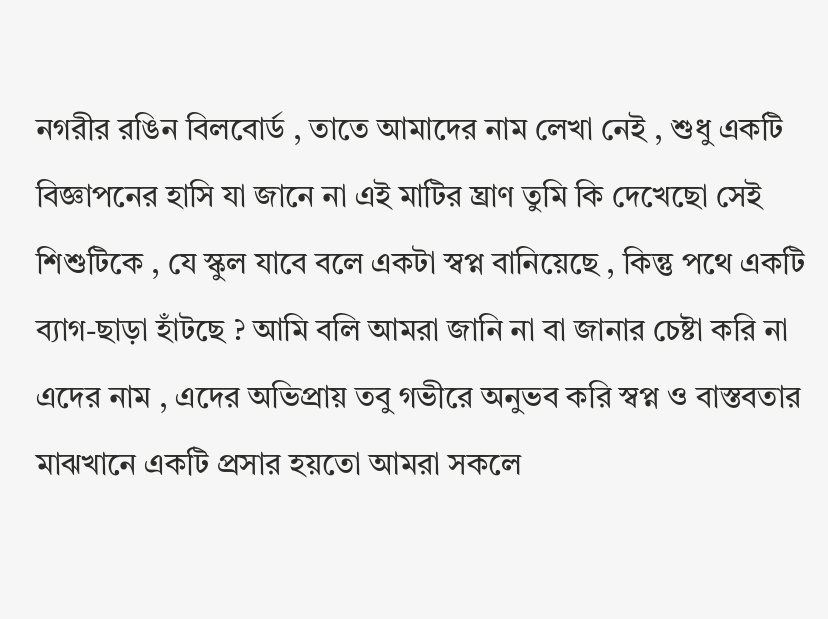নগরীর রঙিন বিলবোর্ড , তাতে আমাদের নাম লেখা নেই , শুধু একটি বিজ্ঞাপনের হাসি যা জানে না এই মাটির ঘ্রাণ তুমি কি দেখেছো সেই শিশুটিকে , যে স্কুল যাবে বলে একটা স্বপ্ন বানিয়েছে , কিন্তু পথে একটি ব্যাগ-ছাড়া হাঁটছে ? আমি বলি আমরা জানি না বা জানার চেষ্টা করি না এদের নাম , এদের অভিপ্রায় তবু গভীরে অনুভব করি স্বপ্ন ও বাস্তবতার মাঝখানে একটি প্রসার হয়তো আমরা সকলে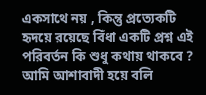একসাথে নয় , কিন্তু প্রত্যেকটি হৃদয়ে রয়েছে বিঁধা একটি প্রশ্ন এই পরিবর্তন কি শুধু কথায় থাকবে ? আমি আশাবাদী হয়ে বলি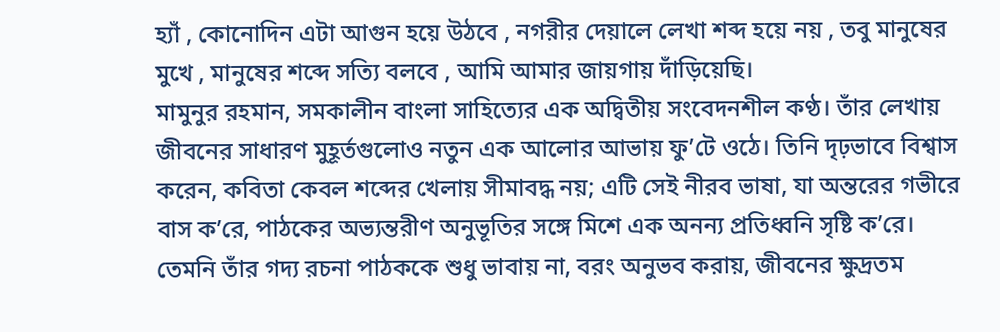হ্যাঁ , কোনোদিন এটা আগুন হয়ে উঠবে , নগরীর দেয়ালে লেখা শব্দ হয়ে নয় , তবু মানুষের মুখে , মানুষের শব্দে সত্যি বলবে , আমি আমার জায়গায় দাঁড়িয়েছি।
মামুনুর রহমান, সমকালীন বাংলা সাহিত্যের এক অদ্বিতীয় সংবেদনশীল কণ্ঠ। তাঁর লেখায় জীবনের সাধারণ মুহূর্তগুলোও নতুন এক আলোর আভায় ফু’টে ওঠে। তিনি দৃঢ়ভাবে বিশ্বাস করেন, কবিতা কেবল শব্দের খেলায় সীমাবদ্ধ নয়; এটি সেই নীরব ভাষা, যা অন্তরের গভীরে বাস ক’রে, পাঠকের অভ্যন্তরীণ অনুভূতির সঙ্গে মিশে এক অনন্য প্রতিধ্বনি সৃষ্টি ক’রে। তেমনি তাঁর গদ্য রচনা পাঠককে শুধু ভাবায় না, বরং অনুভব করায়, জীবনের ক্ষুদ্রতম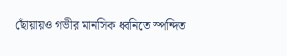ছোঁয়ায়ও গভীর মানসিক ধ্বনিতে স্পন্দিত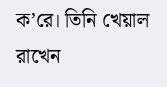ক’রে। তিনি খেয়াল রাখেন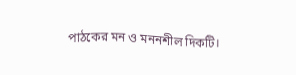পাঠকের মন ও মননশীল দিকটি।